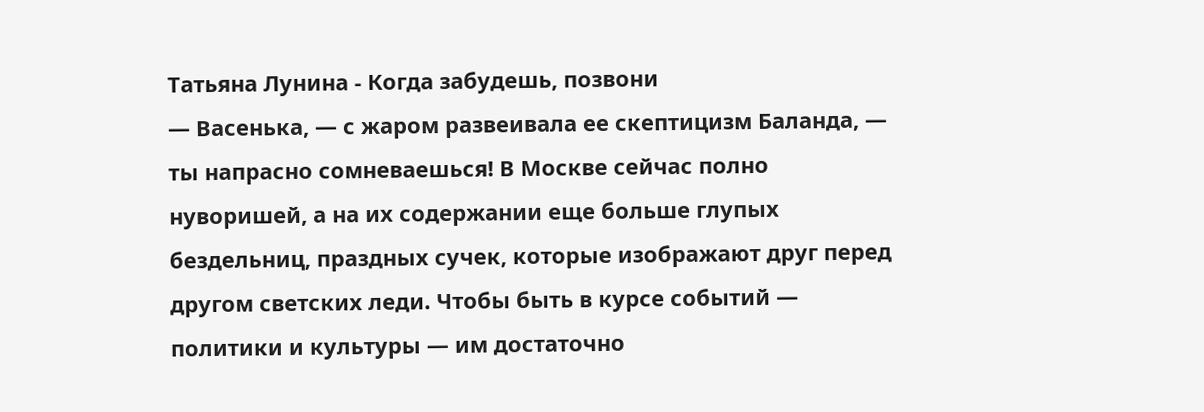Татьяна Лунина - Когда забудешь, позвони
— Васенька, — с жаром развеивала ее скептицизм Баланда, — ты напрасно сомневаешься! В Москве сейчас полно нуворишей, а на их содержании еще больше глупых бездельниц, праздных сучек, которые изображают друг перед другом светских леди. Чтобы быть в курсе событий — политики и культуры — им достаточно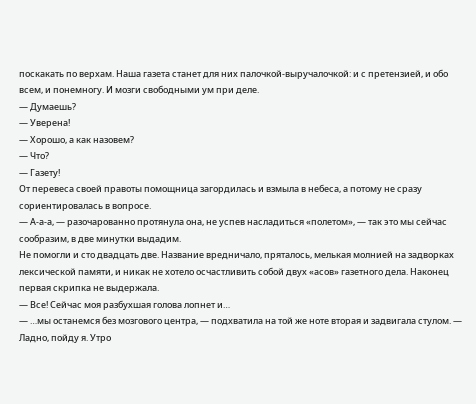поскакать по верхам. Наша газета станет для них палочкой-выручалочкой: и с претензией, и обо всем, и понемногу. И мозги свободными ум при деле.
— Думаешь?
— Уверена!
— Хорошо, а как назовем?
— Что?
— Газету!
От перевеса своей правоты помощница загордилась и взмыла в небеса, а потому не сразу сориентировалась в вопросе.
— А-а-а, — разочарованно протянула она, не успев насладиться «полетом», — так это мы сейчас сообразим, в две минутки выдадим.
Не помогли и сто двадцать две. Название вредничало, пряталось, мелькая молнией на задворках лексической памяти, и никак не хотело осчастливить собой двух «асов» газетного дела. Наконец первая скрипка не выдержала.
— Все! Сейчас моя разбухшая голова лопнет и…
— …мы останемся без мозгового центра, — подхватила на той же ноте вторая и задвигала стулом. — Ладно, пойду я. Утро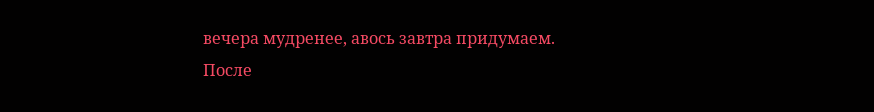вечера мудренее, авось завтра придумаем.
После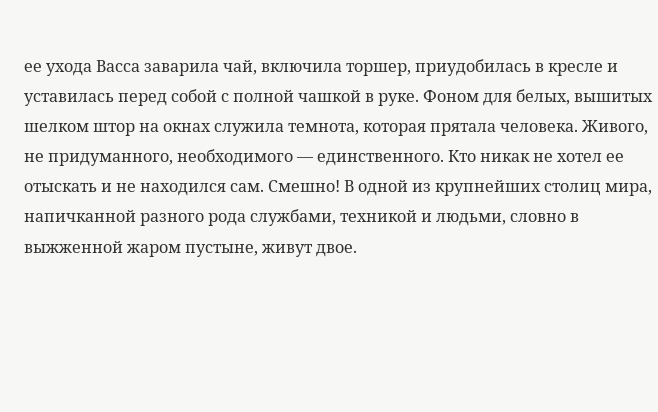ее ухода Васса заварила чай, включила торшер, приудобилась в кресле и уставилась перед собой с полной чашкой в руке. Фоном для белых, вышитых шелком штор на окнах служила темнота, которая прятала человека. Живого, не придуманного, необходимого — единственного. Кто никак не хотел ее отыскать и не находился сам. Смешно! В одной из крупнейших столиц мира, напичканной разного рода службами, техникой и людьми, словно в выжженной жаром пустыне, живут двое.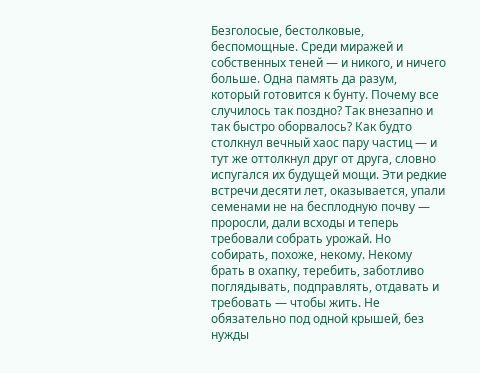Безголосые, бестолковые, беспомощные. Среди миражей и собственных теней — и никого, и ничего больше. Одна память да разум, который готовится к бунту. Почему все случилось так поздно? Так внезапно и так быстро оборвалось? Как будто столкнул вечный хаос пару частиц — и тут же оттолкнул друг от друга, словно испугался их будущей мощи. Эти редкие встречи десяти лет, оказывается, упали семенами не на бесплодную почву — проросли, дали всходы и теперь требовали собрать урожай. Но собирать, похоже, некому. Некому брать в охапку, теребить, заботливо поглядывать, подправлять, отдавать и требовать — чтобы жить. Не обязательно под одной крышей, без нужды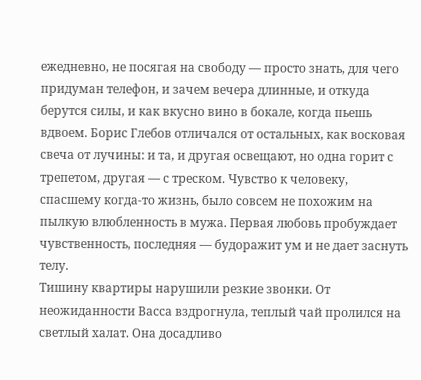ежедневно, не посягая на свободу — просто знать, для чего придуман телефон, и зачем вечера длинные, и откуда берутся силы, и как вкусно вино в бокале, когда пьешь вдвоем. Борис Глебов отличался от остальных, как восковая свеча от лучины: и та, и другая освещают, но одна горит с трепетом, другая — с треском. Чувство к человеку, спасшему когда-то жизнь, было совсем не похожим на пылкую влюбленность в мужа. Первая любовь пробуждает чувственность, последняя — будоражит ум и не дает заснуть телу.
Тишину квартиры нарушили резкие звонки. От неожиданности Васса вздрогнула, теплый чай пролился на светлый халат. Она досадливо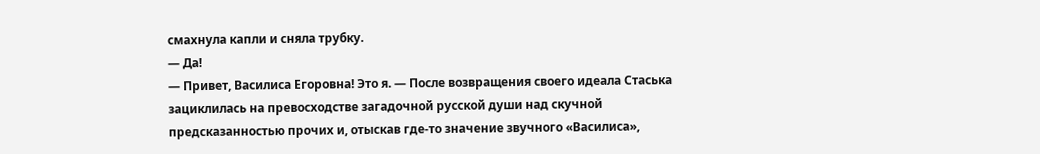смахнула капли и сняла трубку.
— Да!
— Привет, Василиса Егоровна! Это я. — После возвращения своего идеала Стаська зациклилась на превосходстве загадочной русской души над скучной предсказанностью прочих и, отыскав где-то значение звучного «Василиса»,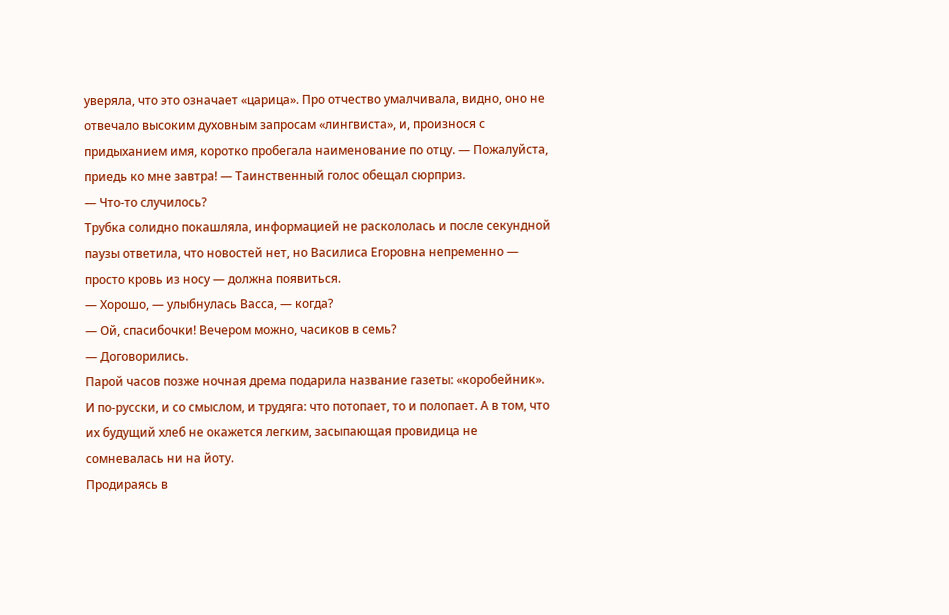уверяла, что это означает «царица». Про отчество умалчивала, видно, оно не отвечало высоким духовным запросам «лингвиста», и, произнося с придыханием имя, коротко пробегала наименование по отцу. — Пожалуйста, приедь ко мне завтра! — Таинственный голос обещал сюрприз.
— Что-то случилось?
Трубка солидно покашляла, информацией не раскололась и после секундной паузы ответила, что новостей нет, но Василиса Егоровна непременно — просто кровь из носу — должна появиться.
— Хорошо, — улыбнулась Васса, — когда?
— Ой, спасибочки! Вечером можно, часиков в семь?
— Договорились.
Парой часов позже ночная дрема подарила название газеты: «коробейник». И по-русски, и со смыслом, и трудяга: что потопает, то и полопает. А в том, что их будущий хлеб не окажется легким, засыпающая провидица не сомневалась ни на йоту.
Продираясь в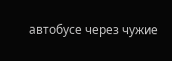автобусе через чужие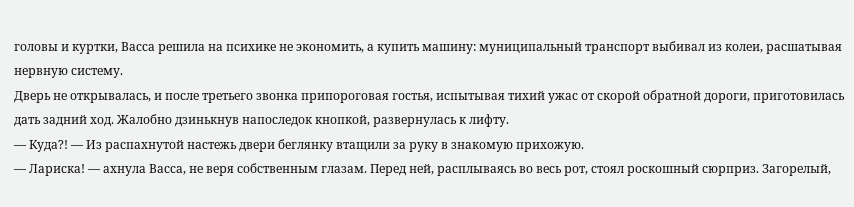головы и куртки, Васса решила на психике не экономить, а купить машину: муниципальный транспорт выбивал из колеи, расшатывая нервную систему.
Дверь не открывалась, и после третьего звонка припороговая гостья, испытывая тихий ужас от скорой обратной дороги, приготовилась дать задний ход. Жалобно дзинькнув напоследок кнопкой, развернулась к лифту.
— Куда?! — Из распахнутой настежь двери беглянку втащили за руку в знакомую прихожую.
— Лариска! — ахнула Васса, не веря собственным глазам. Перед ней, расплываясь во весь рот, стоял роскошный сюрприз. Загорелый,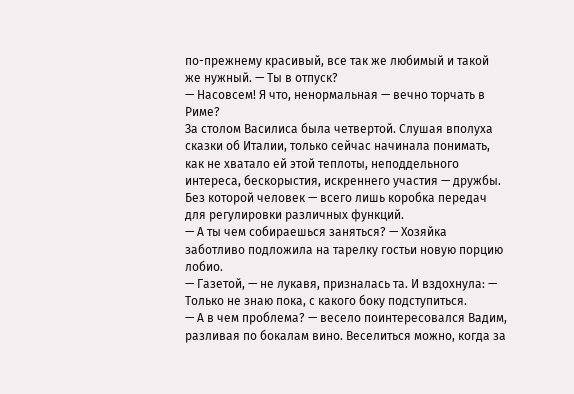по-прежнему красивый, все так же любимый и такой же нужный. — Ты в отпуск?
— Насовсем! Я что, ненормальная — вечно торчать в Риме?
За столом Василиса была четвертой. Слушая вполуха сказки об Италии, только сейчас начинала понимать, как не хватало ей этой теплоты, неподдельного интереса, бескорыстия, искреннего участия — дружбы. Без которой человек — всего лишь коробка передач для регулировки различных функций.
— А ты чем собираешься заняться? — Хозяйка заботливо подложила на тарелку гостьи новую порцию лобио.
— Газетой, — не лукавя, призналась та. И вздохнула: — Только не знаю пока, с какого боку подступиться.
— А в чем проблема? — весело поинтересовался Вадим, разливая по бокалам вино. Веселиться можно, когда за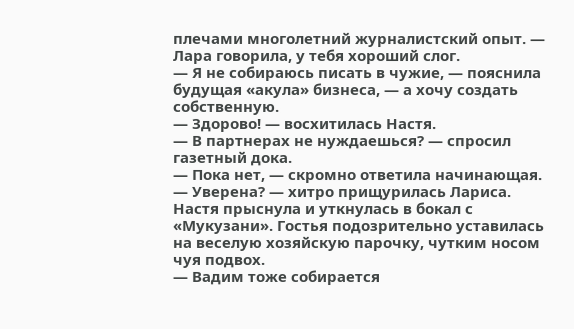плечами многолетний журналистский опыт. — Лара говорила, у тебя хороший слог.
— Я не собираюсь писать в чужие, — пояснила будущая «акула» бизнеса, — а хочу создать собственную.
— Здорово! — восхитилась Настя.
— В партнерах не нуждаешься? — спросил газетный дока.
— Пока нет, — скромно ответила начинающая.
— Уверена? — хитро прищурилась Лариса.
Настя прыснула и уткнулась в бокал с «Мукузани». Гостья подозрительно уставилась на веселую хозяйскую парочку, чутким носом чуя подвох.
— Вадим тоже собирается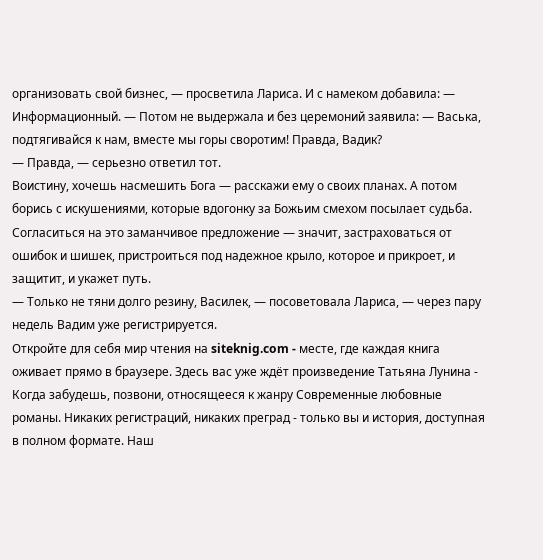организовать свой бизнес, — просветила Лариса. И с намеком добавила: — Информационный. — Потом не выдержала и без церемоний заявила: — Васька, подтягивайся к нам, вместе мы горы своротим! Правда, Вадик?
— Правда, — серьезно ответил тот.
Воистину, хочешь насмешить Бога — расскажи ему о своих планах. А потом борись с искушениями, которые вдогонку за Божьим смехом посылает судьба. Согласиться на это заманчивое предложение — значит, застраховаться от ошибок и шишек, пристроиться под надежное крыло, которое и прикроет, и защитит, и укажет путь.
— Только не тяни долго резину, Василек, — посоветовала Лариса, — через пару недель Вадим уже регистрируется.
Откройте для себя мир чтения на siteknig.com - месте, где каждая книга оживает прямо в браузере. Здесь вас уже ждёт произведение Татьяна Лунина - Когда забудешь, позвони, относящееся к жанру Современные любовные романы. Никаких регистраций, никаких преград - только вы и история, доступная в полном формате. Наш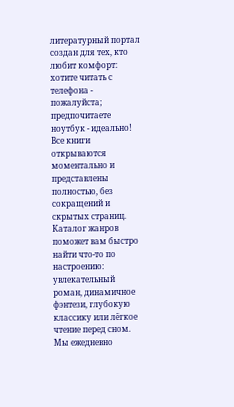литературный портал создан для тех, кто любит комфорт: хотите читать с телефона - пожалуйста; предпочитаете ноутбук - идеально! Все книги открываются моментально и представлены полностью, без сокращений и скрытых страниц. Каталог жанров поможет вам быстро найти что-то по настроению: увлекательный роман, динамичное фэнтези, глубокую классику или лёгкое чтение перед сном. Мы ежедневно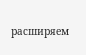расширяем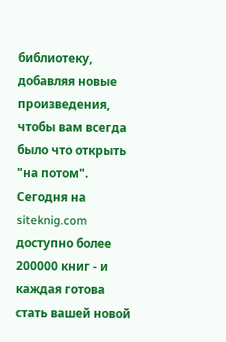библиотеку, добавляя новые произведения, чтобы вам всегда было что открыть "на потом". Сегодня на siteknig.com доступно более 200000 книг - и каждая готова стать вашей новой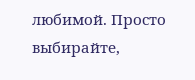любимой. Просто выбирайте,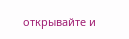открывайте и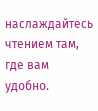наслаждайтесь чтением там, где вам удобно.